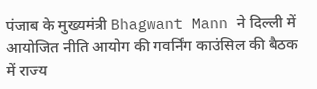पंजाब के मुख्यमंत्री Bhagwant Mann ने दिल्ली में आयोजित नीति आयोग की गवर्निंग काउंसिल की बैठक में राज्य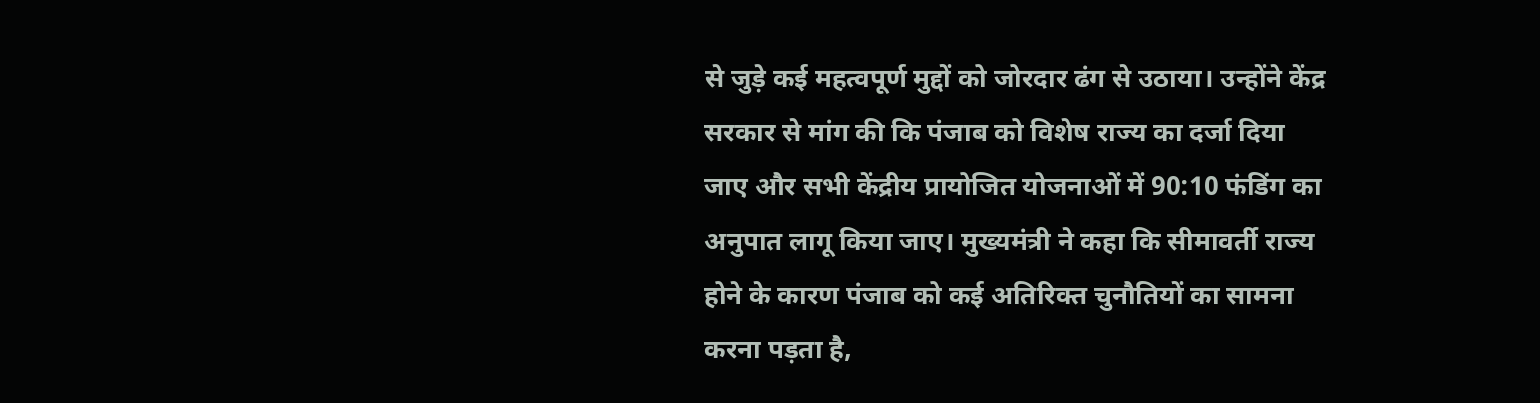से जुड़े कई महत्वपूर्ण मुद्दों को जोरदार ढंग से उठाया। उन्होंने केंद्र सरकार से मांग की कि पंजाब को विशेष राज्य का दर्जा दिया जाए और सभी केंद्रीय प्रायोजित योजनाओं में 90:10 फंडिंग का अनुपात लागू किया जाए। मुख्यमंत्री ने कहा कि सीमावर्ती राज्य होने के कारण पंजाब को कई अतिरिक्त चुनौतियों का सामना करना पड़ता है,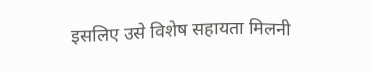इसलिए उसे विशेष सहायता मिलनी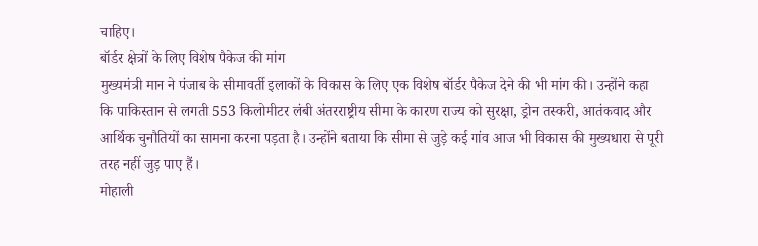चाहिए।
बॉर्डर क्षेत्रों के लिए विशेष पैकेज की मांग
मुख्यमंत्री मान ने पंजाब के सीमावर्ती इलाकों के विकास के लिए एक विशेष बॉर्डर पैकेज देने की भी मांग की। उन्होंने कहा कि पाकिस्तान से लगती 553 किलोमीटर लंबी अंतरराष्ट्रीय सीमा के कारण राज्य को सुरक्षा, ड्रोन तस्करी, आतंकवाद और आर्थिक चुनौतियों का सामना करना पड़ता है। उन्होंने बताया कि सीमा से जुड़े कई गांव आज भी विकास की मुख्यधारा से पूरी तरह नहीं जुड़ पाए हैं।
मोहाली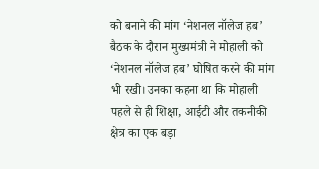को बनाने की मांग ‘नेशनल नॉलेज हब’
बैठक के दौरान मुख्यमंत्री ने मोहाली को ‘नेशनल नॉलेज हब’ घोषित करने की मांग भी रखी। उनका कहना था कि मोहाली पहले से ही शिक्षा, आईटी और तकनीकी क्षेत्र का एक बड़ा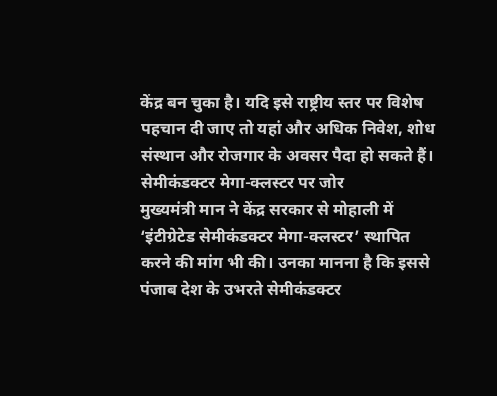केंद्र बन चुका है। यदि इसे राष्ट्रीय स्तर पर विशेष पहचान दी जाए तो यहां और अधिक निवेश, शोध संस्थान और रोजगार के अवसर पैदा हो सकते हैं।
सेमीकंडक्टर मेगा-क्लस्टर पर जोर
मुख्यमंत्री मान ने केंद्र सरकार से मोहाली में ‘इंटीग्रेटेड सेमीकंडक्टर मेगा-क्लस्टर’ स्थापित करने की मांग भी की। उनका मानना है कि इससे पंजाब देश के उभरते सेमीकंडक्टर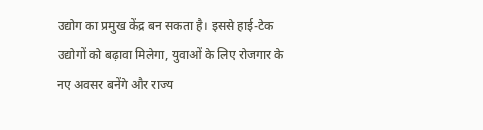उद्योग का प्रमुख केंद्र बन सकता है। इससे हाई-टेक उद्योगों को बढ़ावा मिलेगा, युवाओं के लिए रोजगार के नए अवसर बनेंगे और राज्य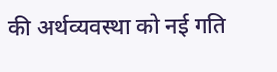की अर्थव्यवस्था को नई गति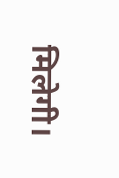मिलेगी।